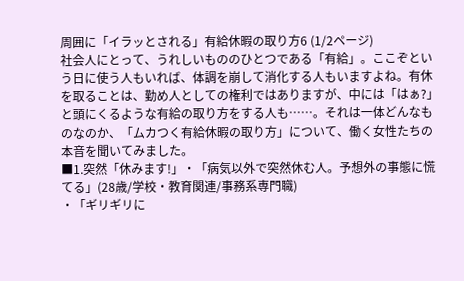周囲に「イラッとされる」有給休暇の取り方6 (1/2ページ)
社会人にとって、うれしいもののひとつである「有給」。ここぞという日に使う人もいれば、体調を崩して消化する人もいますよね。有休を取ることは、勤め人としての権利ではありますが、中には「はぁ?」と頭にくるような有給の取り方をする人も……。それは一体どんなものなのか、「ムカつく有給休暇の取り方」について、働く女性たちの本音を聞いてみました。
■1.突然「休みます!」・「病気以外で突然休む人。予想外の事態に慌てる」(28歳/学校・教育関連/事務系専門職)
・「ギリギリに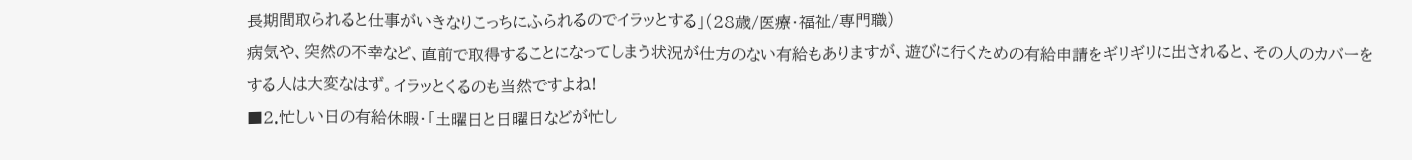長期間取られると仕事がいきなりこっちにふられるのでイラッとする」(28歳/医療・福祉/専門職)
病気や、突然の不幸など、直前で取得することになってしまう状況が仕方のない有給もありますが、遊びに行くための有給申請をギリギリに出されると、その人のカバーをする人は大変なはず。イラッとくるのも当然ですよね!
■2.忙しい日の有給休暇・「土曜日と日曜日などが忙し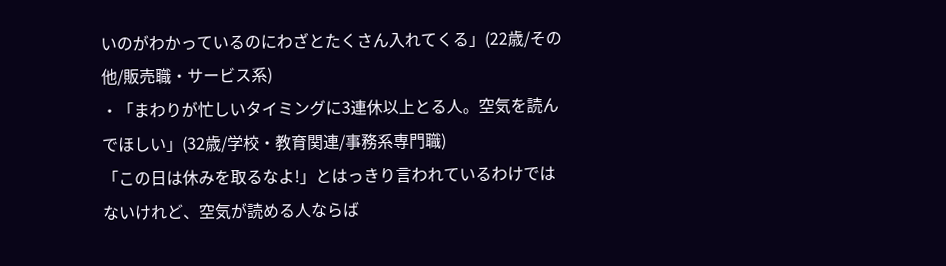いのがわかっているのにわざとたくさん入れてくる」(22歳/その他/販売職・サービス系)
・「まわりが忙しいタイミングに3連休以上とる人。空気を読んでほしい」(32歳/学校・教育関連/事務系専門職)
「この日は休みを取るなよ!」とはっきり言われているわけではないけれど、空気が読める人ならば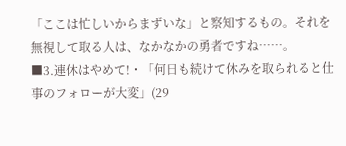「ここは忙しいからまずいな」と察知するもの。それを無視して取る人は、なかなかの勇者ですね……。
■3.連休はやめて!・「何日も続けて休みを取られると仕事のフォローが大変」(29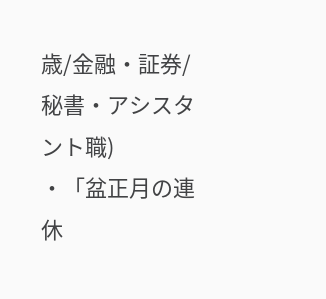歳/金融・証券/秘書・アシスタント職)
・「盆正月の連休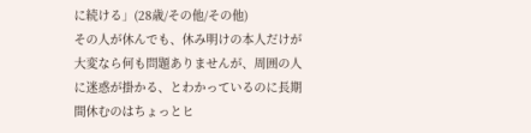に続ける」(28歳/その他/その他)
その人が休んでも、休み明けの本人だけが大変なら何も問題ありませんが、周囲の人に迷惑が掛かる、とわかっているのに長期間休むのはちょっとヒ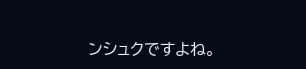ンシュクですよね。